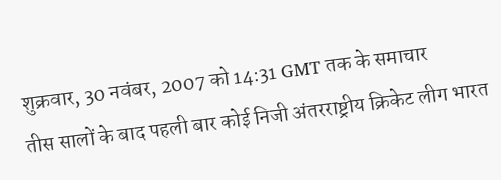शुक्रवार, 30 नवंबर, 2007 को 14:31 GMT तक के समाचार
तीस सालों के बाद पहली बार कोई निजी अंतरराष्ट्रीय क्रिकेट लीग भारत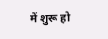में शुरू हो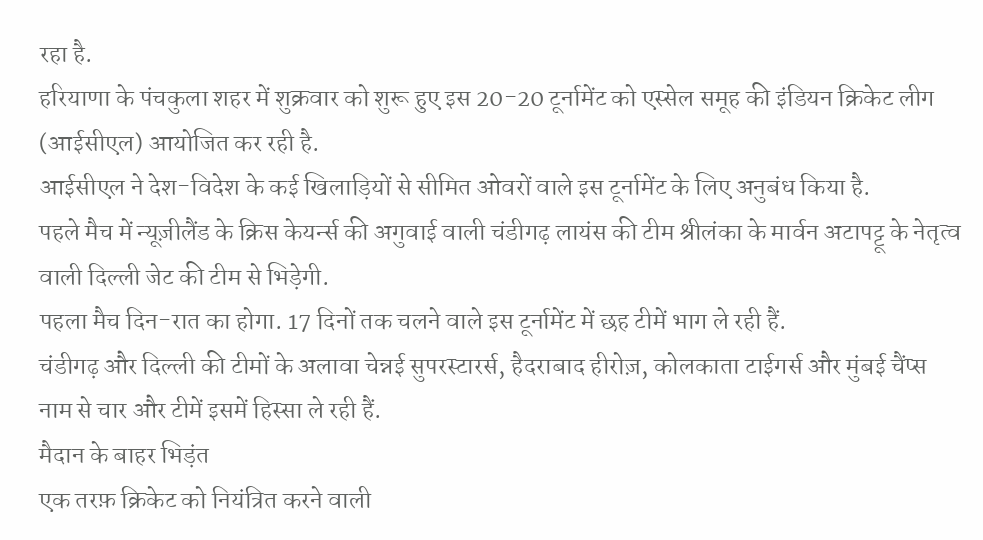रहा है.
हरियाणा के पंचकुला शहर में शुक्रवार को शुरू हुए इस 20-20 टूर्नामेंट को एस्सेल समूह की इंडियन क्रिकेट लीग (आईसीएल) आयोजित कर रही है.
आईसीएल ने देश-विदेश के कई खिलाड़ियों से सीमित ओवरों वाले इस टूर्नामेंट के लिए अनुबंध किया है.
पहले मैच में न्यूज़ीलैंड के क्रिस केयर्न्स की अगुवाई वाली चंडीगढ़ लायंस की टीम श्रीलंका के मार्वन अटापट्टू के नेतृत्व वाली दिल्ली जेट की टीम से भिड़ेगी.
पहला मैच दिन-रात का होगा. 17 दिनों तक चलने वाले इस टूर्नामेंट में छह टीमें भाग ले रही हैं.
चंडीगढ़ और दिल्ली की टीमों के अलावा चेन्नई सुपरस्टारर्स, हैदराबाद हीरोज़, कोलकाता टाईगर्स और मुंबई चैंप्स नाम से चार और टीमें इसमें हिस्सा ले रही हैं.
मैदान के बाहर भिड़ंत
एक तरफ़ क्रिकेट को नियंत्रित करने वाली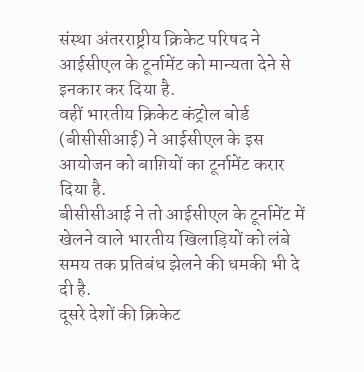संस्था अंतरराष्ट्रीय क्रिकेट परिषद ने आईसीएल के टूर्नामेंट को मान्यता देने से इनकार कर दिया है.
वहीं भारतीय क्रिकेट कंट्रोल बोर्ड (बीसीसीआई) ने आईसीएल के इस आयोजन को बाग़ियों का टूर्नामेंट करार दिया है.
बीसीसीआई ने तो आईसीएल के टूर्नामेंट में खेलने वाले भारतीय खिलाड़ियों को लंबे समय तक प्रतिबंध झेलने की धमकी भी दे दी है.
दूसरे देशों की क्रिकेट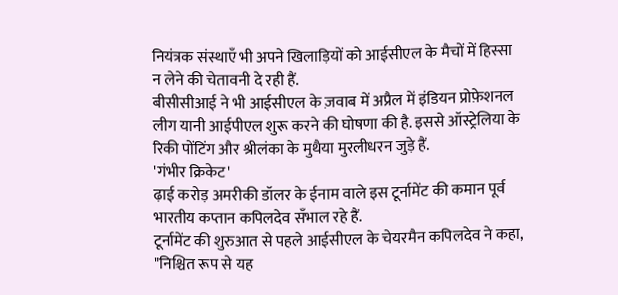नियंत्रक संस्थाएँ भी अपने खिलाड़ियों को आईसीएल के मैचों में हिस्सा न लेने की चेतावनी दे रही हैं.
बीसीसीआई ने भी आईसीएल के ज़वाब में अप्रैल में इंडियन प्रोफ़ेशनल लीग यानी आईपीएल शुरू करने की घोषणा की है. इससे ऑस्ट्रेलिया के रिकी पोंटिंग और श्रीलंका के मुथैया मुरलीधरन जुड़े हैं.
'गंभीर क्रिकेट'
ढ़ाई करोड़ अमरीकी डॉलर के ईनाम वाले इस टूर्नामेंट की कमान पूर्व भारतीय कप्तान कपिलदेव सँभाल रहे हैं.
टूर्नामेंट की शुरुआत से पहले आईसीएल के चेयरमैन कपिलदेव ने कहा, "निश्चित रूप से यह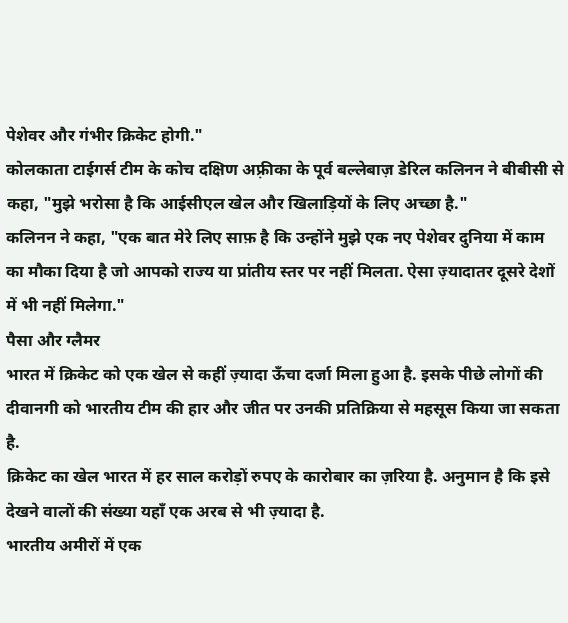पेशेवर और गंभीर क्रिकेट होगी."
कोलकाता टाईगर्स टीम के कोच दक्षिण अफ़्रीका के पूर्व बल्लेबाज़ डेरिल कलिनन ने बीबीसी से कहा, "मुझे भरोसा है कि आईसीएल खेल और खिलाड़ियों के लिए अच्छा है."
कलिनन ने कहा, "एक बात मेरे लिए साफ़ है कि उन्होंने मुझे एक नए पेशेवर दुनिया में काम का मौका दिया है जो आपको राज्य या प्रांतीय स्तर पर नहीं मिलता. ऐसा ज़्यादातर दूसरे देशों में भी नहीं मिलेगा."
पैसा और ग्लैमर
भारत में क्रिकेट को एक खेल से कहीं ज़्यादा ऊँचा दर्जा मिला हुआ है. इसके पीछे लोगों की दीवानगी को भारतीय टीम की हार और जीत पर उनकी प्रतिक्रिया से महसूस किया जा सकता है.
क्रिकेट का खेल भारत में हर साल करोड़ों रुपए के कारोबार का ज़रिया है. अनुमान है कि इसे देखने वालों की संख्या यहाँ एक अरब से भी ज़्यादा है.
भारतीय अमीरों में एक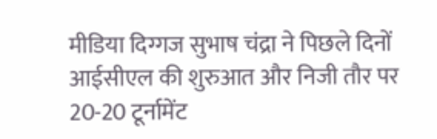मीडिया दिग्गज सुभाष चंद्रा ने पिछले दिनों आईसीएल की शुरुआत और निजी तौर पर 20-20 टूर्नामेंट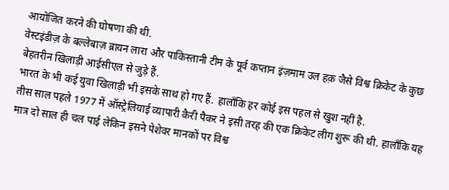आयोजित करने की घोषणा की थी.
वेस्टइंडीज़ के बल्लेबाज़ ब्रायन लारा और पाकिस्तानी टीम के पूर्व कप्तान इंज़माम उल हक़ जैसे विश्व क्रिकेट के कुछ बेहतरीन खिलाड़ी आईसीएल से जुड़े हैं.
भारत के भी कई युवा खिलाड़ी भी इसके साथ हो गए हैं. हालाँकि हर कोई इस पहल से खुश नहीं है.
तीस साल पहले 1977 में ऑस्ट्रेलियाई व्यापारी कैरी पैकर ने इसी तरह की एक क्रिकेट लीग शुरू की थी. हालाँकि यह मात्र दो साल ही चल पाई लेकिन इसने पेशेवर मानकों पर विश्व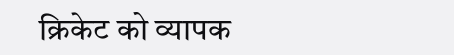क्रिकेट को व्यापक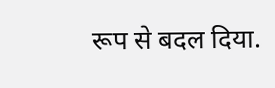रूप से बदल दिया.